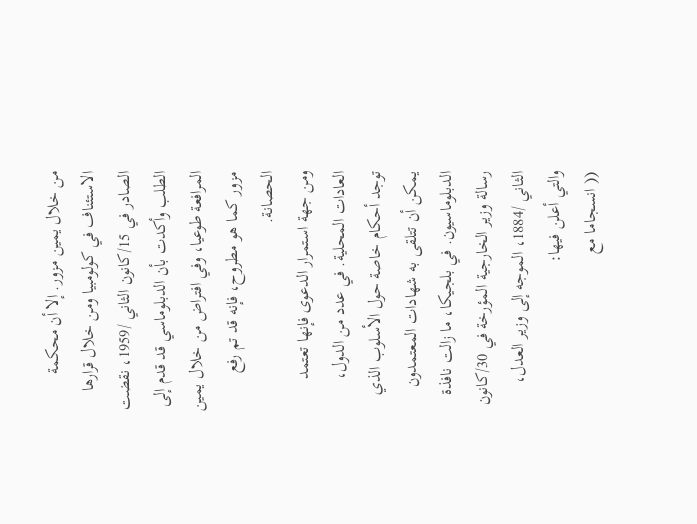من خلال يمين مزور. إلا أن محكمة الاستئناف في كولومبيا ومن خلال قرارها الصادر في 15/كانون الثاني /1959، نقضت الطلب وأكدت بأن الدبلوماسي قد قدم إلى المرافعة طوعيا، وفي افتراض من خلال يمين مزور كما هو مطروح، فإنه قد تم رفع الحصانة.
ومن جهة استمرار الدعوى فإنها تعتمد العادات المحلية. في عدد من الدول، توجد أحكام خاصة حول الأسلوب الذي يمكن أن تتلقى به شهادات المعتمدون الدبلوماسيون. في بلجيكا، ما زالت نافذة رسالة وزير الخارجية المؤرخة في 30/كانون الثاني /1884، الموجه إلى وزير العدل، والتي أعلن فيها:
(( انسجاما مع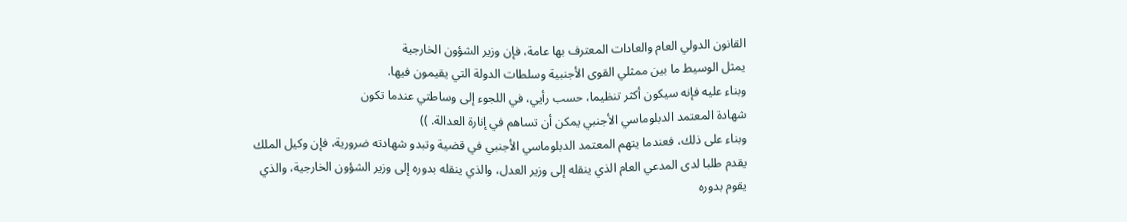القانون الدولي العام والعادات المعترف بها عامة، فإن وزير الشؤون الخارجية
يمثل الوسيط ما بين ممثلي القوى الأجنبية وسلطات الدولة التي يقيمون فيها.
وبناء عليه فإنه سيكون أكثر تنظيما، حسب رأيي، في اللجوء إلى وساطتي عندما تكون
شهادة المعتمد الدبلوماسي الأجنبي يمكن أن تساهم في إنارة العدالة. ))
وبناء على ذلك، فعندما يتهم المعتمد الدبلوماسي الأجنبي في قضية وتبدو شهادته ضرورية، فإن وكيل الملك يقدم طلبا لدى المدعي العام الذي ينقله إلى وزير العدل، والذي ينقله بدوره إلى وزير الشؤون الخارجية، والذي يقوم بدوره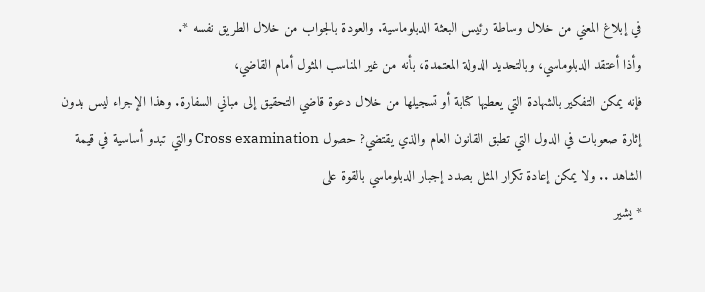في إبلاغ المعني من خلال وساطة رئيس البعثة الدبلوماسية. والعودة بالجواب من خلال الطريق نفسه *.
وأذا أعتقد الدبلوماسي، وبالتحديد الدولة المعتمدة، بأنه من غير المناسب المثول أمام القاضي،
فإنه يمكن التفكير بالشهادة التي يعطيها كتابة أو تسجيلها من خلال دعوة قاضي التحقيق إلى مباني السفارة. وهذا الإجراء ليس بدون إثارة صعوبات في الدول التي تطبق القانون العام والذي يقتضي? حصول Cross examination والتي تبدو أساسية في قيمة الشاهد .. ولا يمكن إعادة تكرار المثل بصدد إجبار الدبلوماسي بالقوة على
* يشير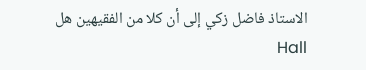الاستاذ فاضل زكي إلى أن كلا من الفقيهين هل Hall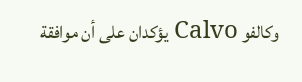وكالفو Calvo يؤكدان على أن موافقة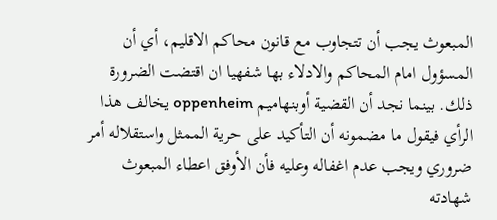المبعوث يجب أن تتجاوب مع قانون محاكم الاقليم، أي أن المسؤول امام المحاكم والادلاء بها شفهيا ان اقتضت الضرورة ذلك. بينما نجد أن القضية أوبنهاميم oppenheim يخالف هذا الرأي فيقول ما مضمونه أن التأكيد على حرية الممثل واستقلاله أمر ضروري ويجب عدم اغفاله وعليه فأن الأوفق اعطاء المبعوث شهادته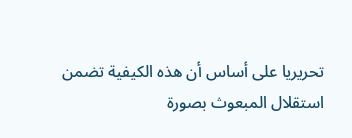تحريريا على أساس أن هذه الكيفية تضمن استقلال المبعوث بصورة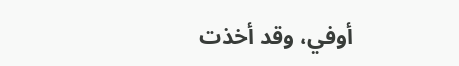أوفي، وقد أخذت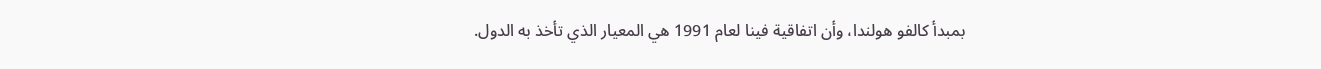بمبدأ كالفو هولندا، وأن اتفاقية فينا لعام 1991 هي المعيار الذي تأخذ به الدول.